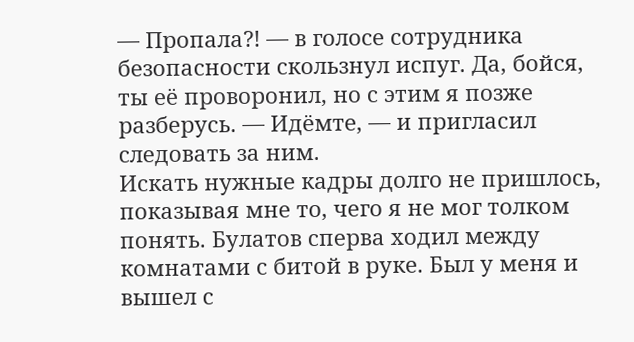— Пропала?! — в голосе сотрудника безопасности скользнул испуг. Да, бойся, ты её проворонил, но с этим я позже разберусь. — Идёмте, — и пригласил следовать за ним.
Искать нужные кадры долго не пришлось, показывая мне то, чего я не мог толком понять. Булатов сперва ходил между комнатами с битой в руке. Был у меня и вышел с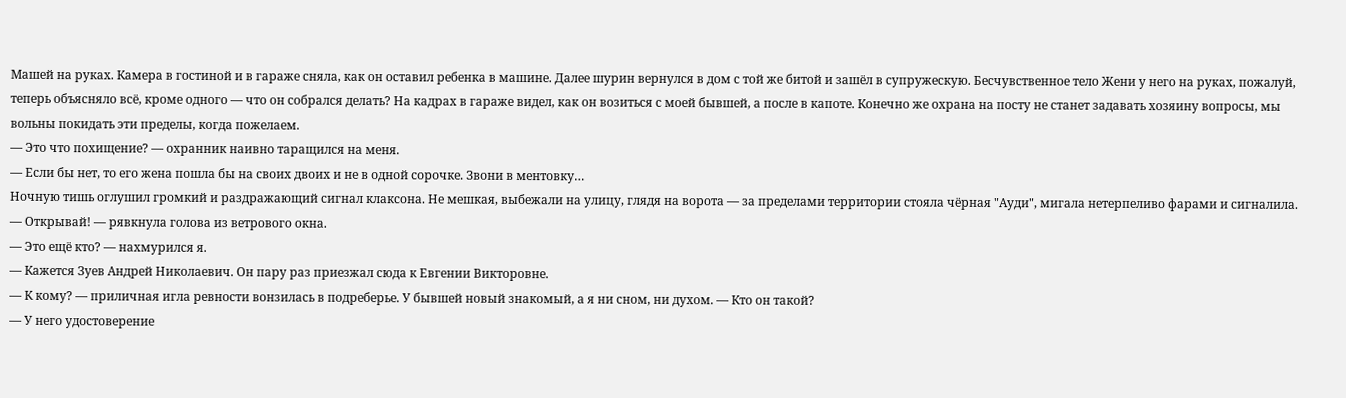Машей на руках. Камера в гостиной и в гараже сняла, как он оставил ребенка в машине. Далее шурин вернулся в дом с той же битой и зашёл в супружескую. Бесчувственное тело Жени у него на руках, пожалуй, теперь объясняло всё, кроме одного — что он собрался делать? На кадрах в гараже видел, как он возиться с моей бывшей, а после в капоте. Конечно же охрана на посту не станет задавать хозяину вопросы, мы вольны покидать эти пределы, когда пожелаем.
— Это что похищение? — охранник наивно таращился на меня.
— Если бы нет, то его жена пошла бы на своих двоих и не в одной сорочке. Звони в ментовку…
Ночную тишь оглушил громкий и раздражающий сигнал клаксона. Не мешкая, выбежали на улицу, глядя на ворота — за пределами территории стояла чёрная "Ауди", мигала нетерпеливо фарами и сигналила.
— Открывай! — рявкнула голова из ветрового окна.
— Это ещё кто? — нахмурился я.
— Кажется Зуев Андрей Николаевич. Он пару раз приезжал сюда к Евгении Викторовне.
— К кому? — приличная игла ревности вонзилась в подреберье. У бывшей новый знакомый, а я ни сном, ни духом. — Кто он такой?
— У него удостоверение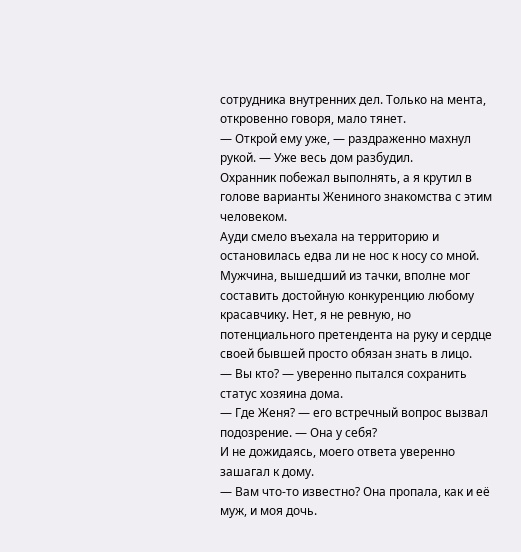сотрудника внутренних дел. Только на мента, откровенно говоря, мало тянет.
— Открой ему уже, — раздраженно махнул рукой. — Уже весь дом разбудил.
Охранник побежал выполнять, а я крутил в голове варианты Жениного знакомства с этим человеком.
Ауди смело въехала на территорию и остановилась едва ли не нос к носу со мной. Мужчина, вышедший из тачки, вполне мог составить достойную конкуренцию любому красавчику. Нет, я не ревную, но потенциального претендента на руку и сердце своей бывшей просто обязан знать в лицо.
— Вы кто? — уверенно пытался сохранить статус хозяина дома.
— Где Женя? — его встречный вопрос вызвал подозрение. — Она у себя?
И не дожидаясь, моего ответа уверенно зашагал к дому.
— Вам что-то известно? Она пропала, как и её муж, и моя дочь.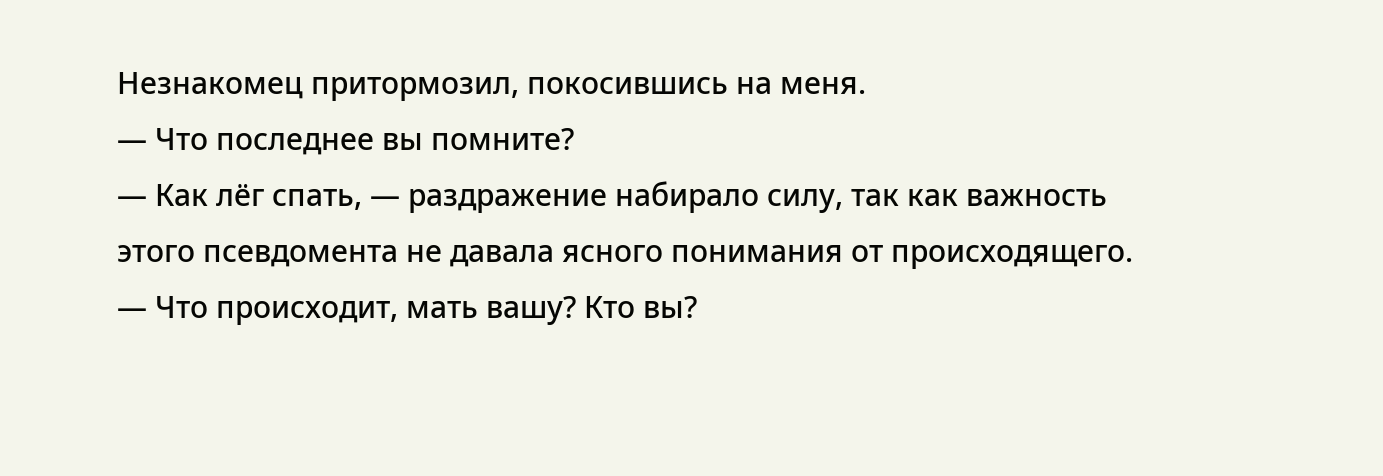Незнакомец притормозил, покосившись на меня.
— Что последнее вы помните?
— Как лёг спать, — раздражение набирало силу, так как важность этого псевдомента не давала ясного понимания от происходящего. — Что происходит, мать вашу? Кто вы?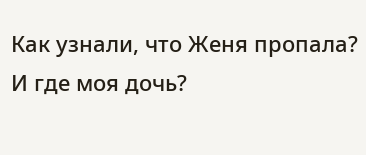Как узнали, что Женя пропала? И где моя дочь?